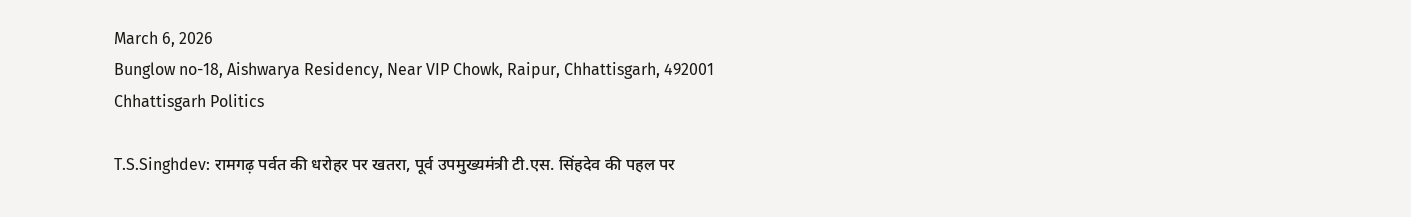March 6, 2026
Bunglow no-18, Aishwarya Residency, Near VIP Chowk, Raipur, Chhattisgarh, 492001
Chhattisgarh Politics

T.S.Singhdev: रामगढ़ पर्वत की धरोहर पर खतरा, पूर्व उपमुख्यमंत्री टी.एस. सिंहदेव की पहल पर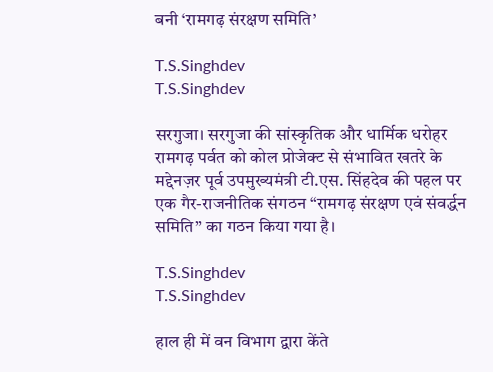बनी ‘रामगढ़ संरक्षण समिति’

T.S.Singhdev
T.S.Singhdev

सरगुजा। सरगुजा की सांस्कृतिक और धार्मिक धरोहर रामगढ़ पर्वत को कोल प्रोजेक्ट से संभावित खतरे के मद्देनज़र पूर्व उपमुख्यमंत्री टी.एस. सिंहदेव की पहल पर एक गैर-राजनीतिक संगठन “रामगढ़ संरक्षण एवं संवर्द्धन समिति” का गठन किया गया है।

T.S.Singhdev
T.S.Singhdev

हाल ही में वन विभाग द्वारा केंते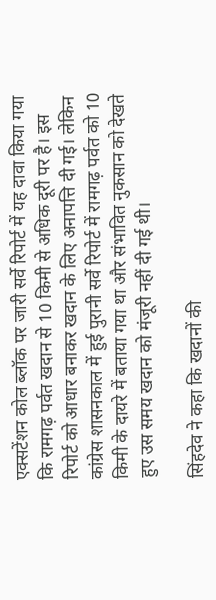एक्सटेंशन कोल ब्लॉक पर जारी सर्वे रिपोर्ट में यह दावा किया गया कि रामगढ़ पर्वत खदान से 10 किमी से अधिक दूरी पर है। इस रिपोर्ट को आधार बनाकर खदान के लिए अनापत्ति दी गई। लेकिन कांग्रेस शासनकाल में हुई पुरानी सर्वे रिपोर्ट में रामगढ़ पर्वत को 10 किमी के दायरे में बताया गया था और संभावित नुकसान को देखते हुए उस समय खदान को मंजूरी नहीं दी गई थी।

सिंहदेव ने कहा कि खदानों की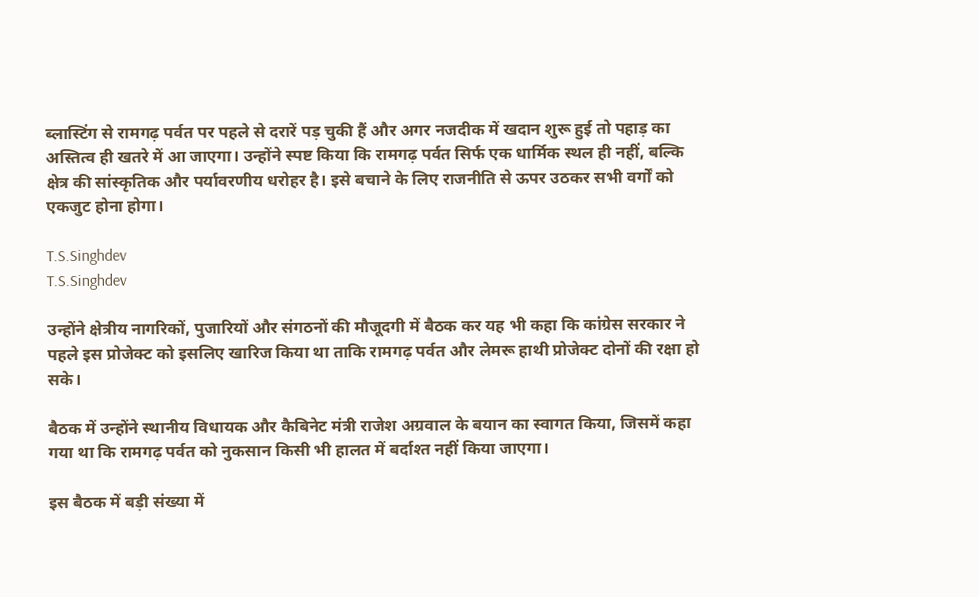ब्लास्टिंग से रामगढ़ पर्वत पर पहले से दरारें पड़ चुकी हैं और अगर नजदीक में खदान शुरू हुई तो पहाड़ का अस्तित्व ही खतरे में आ जाएगा। उन्होंने स्पष्ट किया कि रामगढ़ पर्वत सिर्फ एक धार्मिक स्थल ही नहीं, बल्कि क्षेत्र की सांस्कृतिक और पर्यावरणीय धरोहर है। इसे बचाने के लिए राजनीति से ऊपर उठकर सभी वर्गों को एकजुट होना होगा।

T.S.Singhdev
T.S.Singhdev

उन्होंने क्षेत्रीय नागरिकों, पुजारियों और संगठनों की मौजूदगी में बैठक कर यह भी कहा कि कांग्रेस सरकार ने पहले इस प्रोजेक्ट को इसलिए खारिज किया था ताकि रामगढ़ पर्वत और लेमरू हाथी प्रोजेक्ट दोनों की रक्षा हो सके।

बैठक में उन्होंने स्थानीय विधायक और कैबिनेट मंत्री राजेश अग्रवाल के बयान का स्वागत किया, जिसमें कहा गया था कि रामगढ़ पर्वत को नुकसान किसी भी हालत में बर्दाश्त नहीं किया जाएगा।

इस बैठक में बड़ी संख्या में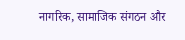नागरिक, सामाजिक संगठन और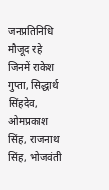जनप्रतिनिधि मौजूद रहे जिनमें राकेश गुप्ता, सिद्धार्थ सिंहदेव, ओमप्रकाश सिंह, राजनाथ सिंह, भोजवंती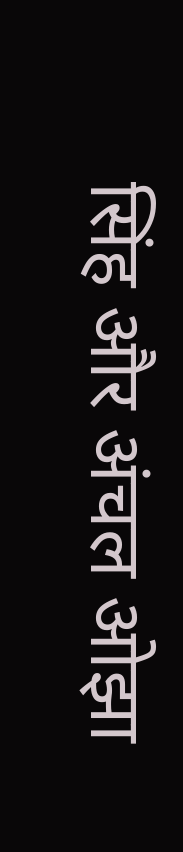सिंह और अंचल ओझा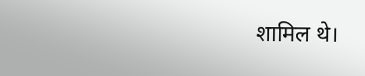शामिल थे।